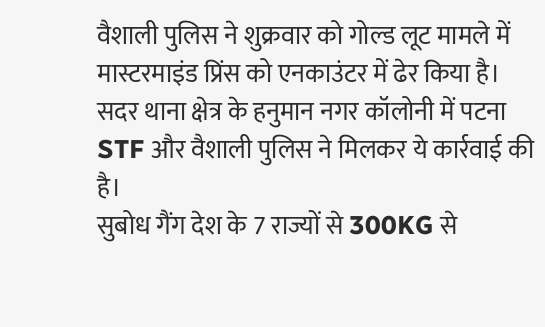वैशाली पुलिस ने शुक्रवार को गोल्ड लूट मामले में मास्टरमाइंड प्रिंस को एनकाउंटर में ढेर किया है। सदर थाना क्षेत्र के हनुमान नगर कॉलोनी में पटना STF और वैशाली पुलिस ने मिलकर ये कार्रवाई की है।
सुबोध गैंग देश के 7 राज्यों से 300KG से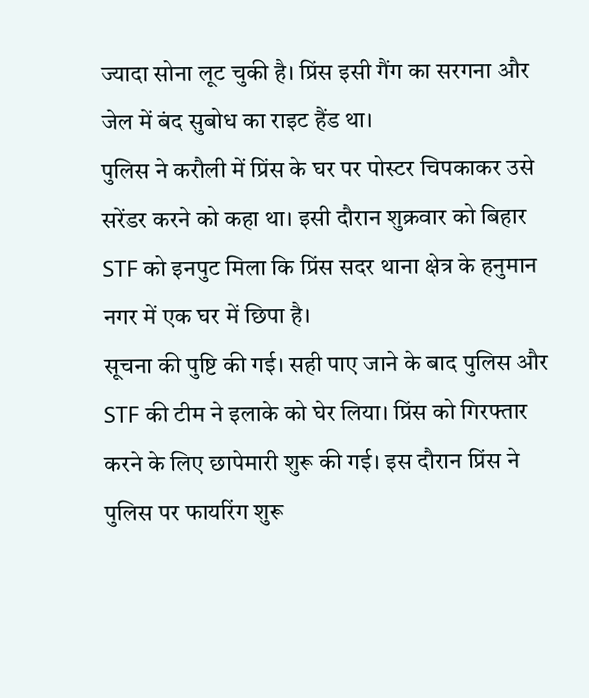ज्यादा सोना लूट चुकी है। प्रिंस इसी गैंग का सरगना और जेल में बंद सुबोध का राइट हैंड था।
पुलिस ने करौली में प्रिंस के घर पर पोस्टर चिपकाकर उसे सरेंडर करने को कहा था। इसी दौरान शुक्रवार को बिहार STF को इनपुट मिला कि प्रिंस सदर थाना क्षेत्र के हनुमान नगर में एक घर में छिपा है।
सूचना की पुष्टि की गई। सही पाए जाने के बाद पुलिस और STF की टीम ने इलाके को घेर लिया। प्रिंस को गिरफ्तार करने के लिए छापेमारी शुरू की गई। इस दौरान प्रिंस ने पुलिस पर फायरिंग शुरू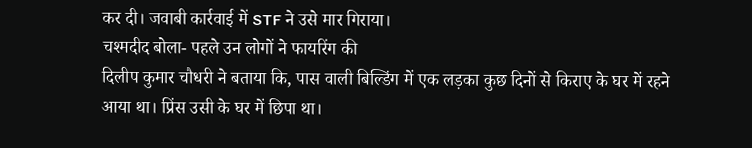कर दी। जवाबी कार्रवाई में STF ने उसे मार गिराया।
चश्मदीद बोला- पहले उन लोगों ने फायरिंग की
दिलीप कुमार चौधरी ने बताया कि, पास वाली बिल्डिंग में एक लड़का कुछ दिनों से किराए के घर में रहने आया था। प्रिंस उसी के घर में छिपा था।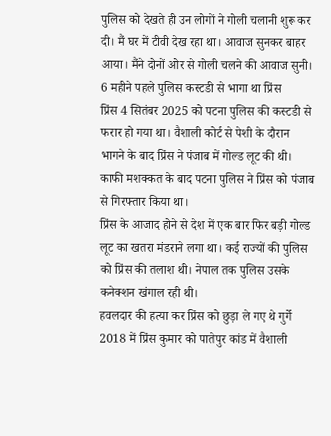पुलिस को देखते ही उन लोगों ने गोली चलानी शुरू कर दी। मैं घर में टीवी देख रहा था। आवाज सुनकर बाहर आया। मैंने दोनों ओर से गोली चलने की आवाज सुनी।
6 महीने पहले पुलिस कस्टडी से भागा था प्रिंस
प्रिंस 4 सितंबर 2025 को पटना पुलिस की कस्टडी से फरार हो गया था। वैशाली कोर्ट से पेशी के दौरान भागने के बाद प्रिंस ने पंजाब में गोल्ड लूट की थी। काफी मशक्कत के बाद पटना पुलिस ने प्रिंस को पंजाब से गिरफ्तार किया था।
प्रिंस के आजाद होने से देश में एक बार फिर बड़ी गोल्ड लूट का खतरा मंडराने लगा था। कई राज्यों की पुलिस को प्रिंस की तलाश थी। नेपाल तक पुलिस उसके कनेक्शन खंगाल रही थी।
हवलदार की हत्या कर प्रिंस को छुड़ा ले गए थे गुर्गे
2018 में प्रिंस कुमार को पातेपुर कांड में वैशाली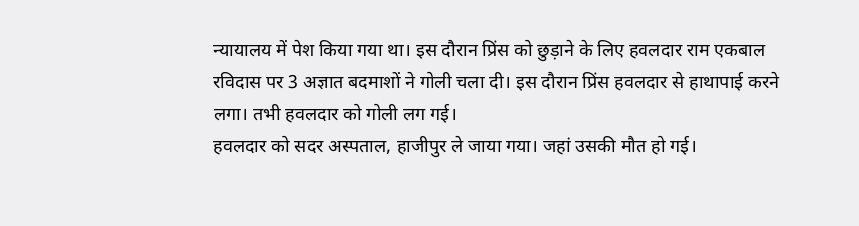न्यायालय में पेश किया गया था। इस दौरान प्रिंस को छुड़ाने के लिए हवलदार राम एकबाल रविदास पर 3 अज्ञात बदमाशों ने गोली चला दी। इस दौरान प्रिंस हवलदार से हाथापाई करने लगा। तभी हवलदार को गोली लग गई।
हवलदार को सदर अस्पताल, हाजीपुर ले जाया गया। जहां उसकी मौत हो गई।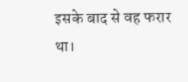इसके बाद से वह फरार था।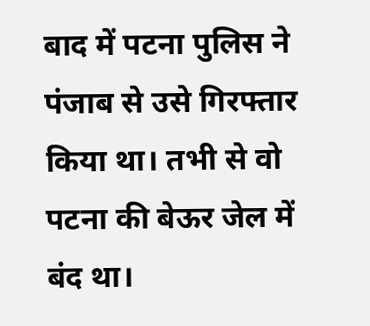बाद में पटना पुलिस ने पंजाब से उसे गिरफ्तार किया था। तभी से वो पटना की बेऊर जेल में बंद था।